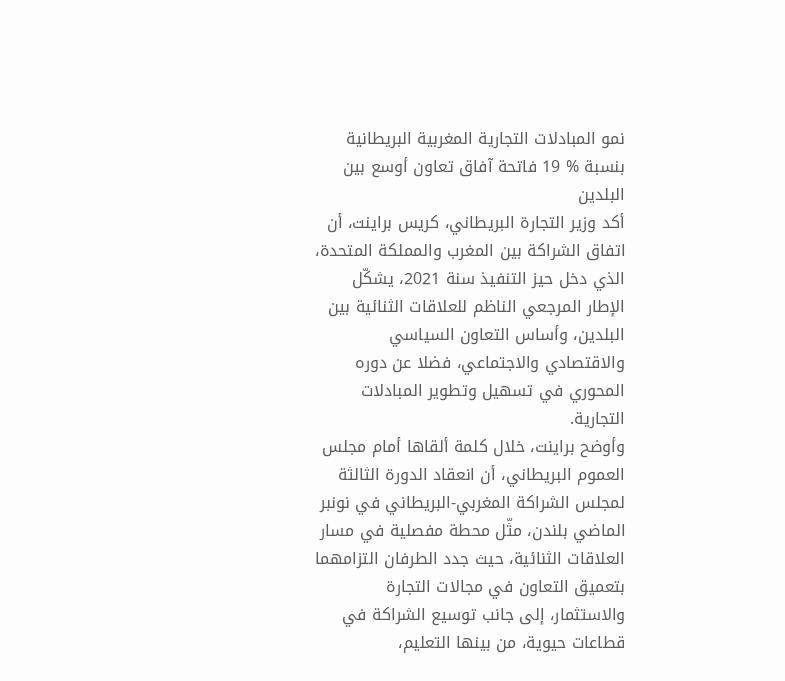نمو المبادلات التجارية المغربية البريطانية بنسبة % 19 فاتحة آفاق تعاون أوسع بين البلدين
أكد وزير التجارة البريطاني، كريس براينت، أن اتفاق الشراكة بين المغرب والمملكة المتحدة، الذي دخل حيز التنفيذ سنة 2021، يشكّل الإطار المرجعي الناظم للعلاقات الثنائية بين البلدين، وأساس التعاون السياسي والاقتصادي والاجتماعي، فضلا عن دوره المحوري في تسهيل وتطوير المبادلات التجارية.
وأوضح براينت، خلال كلمة ألقاها أمام مجلس العموم البريطاني، أن انعقاد الدورة الثالثة لمجلس الشراكة المغربي-البريطاني في نونبر الماضي بلندن، مثّل محطة مفصلية في مسار العلاقات الثنائية، حيث جدد الطرفان التزامهما بتعميق التعاون في مجالات التجارة والاستثمار، إلى جانب توسيع الشراكة في قطاعات حيوية، من بينها التعليم،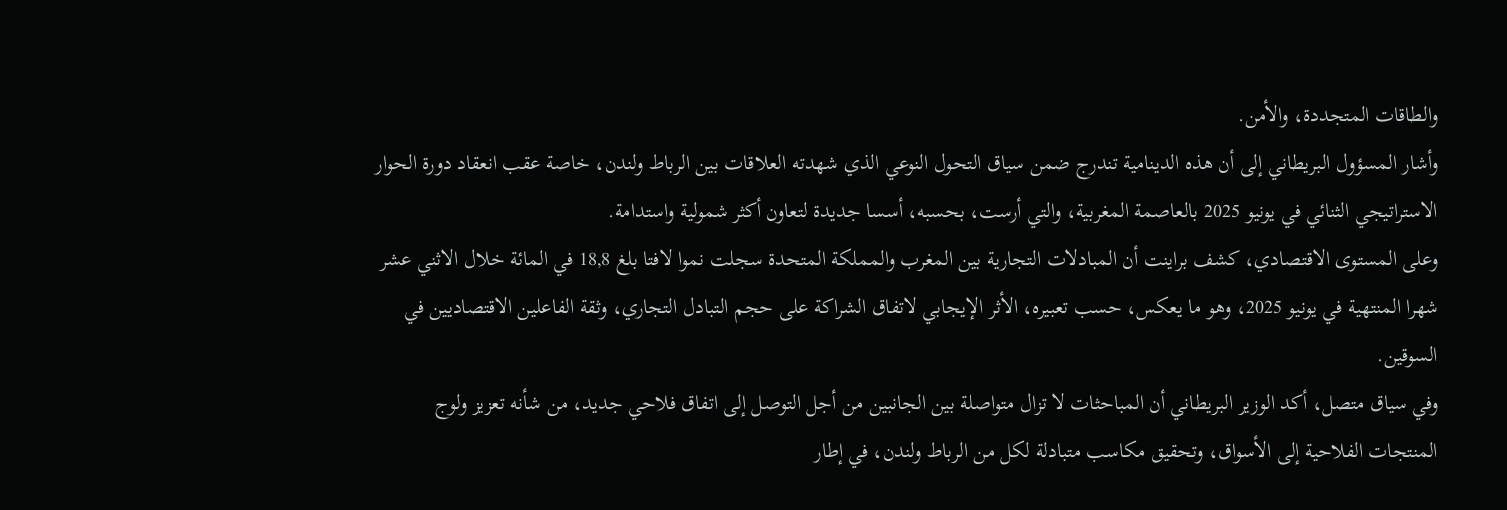والطاقات المتجددة، والأمن.
وأشار المسؤول البريطاني إلى أن هذه الدينامية تندرج ضمن سياق التحول النوعي الذي شهدته العلاقات بين الرباط ولندن، خاصة عقب انعقاد دورة الحوار الاستراتيجي الثنائي في يونيو 2025 بالعاصمة المغربية، والتي أرست، بحسبه، أسسا جديدة لتعاون أكثر شمولية واستدامة.
وعلى المستوى الاقتصادي، كشف براينت أن المبادلات التجارية بين المغرب والمملكة المتحدة سجلت نموا لافتا بلغ 18,8 في المائة خلال الاثني عشر شهرا المنتهية في يونيو 2025، وهو ما يعكس، حسب تعبيره، الأثر الإيجابي لاتفاق الشراكة على حجم التبادل التجاري، وثقة الفاعلين الاقتصاديين في السوقين.
وفي سياق متصل، أكد الوزير البريطاني أن المباحثات لا تزال متواصلة بين الجانبين من أجل التوصل إلى اتفاق فلاحي جديد، من شأنه تعزيز ولوج المنتجات الفلاحية إلى الأسواق، وتحقيق مكاسب متبادلة لكل من الرباط ولندن، في إطار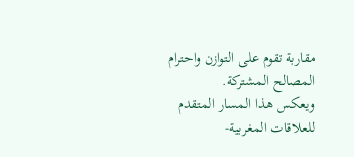مقاربة تقوم على التوازن واحترام المصالح المشتركة.
ويعكس هذا المسار المتقدم للعلاقات المغربية-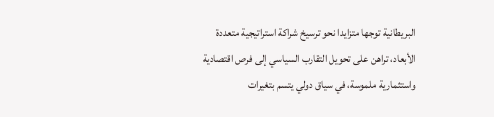البريطانية توجها متزايدا نحو ترسيخ شراكة استراتيجية متعددة الأبعاد، تراهن على تحويل التقارب السياسي إلى فرص اقتصادية واستثمارية ملموسة، في سياق دولي يتسم بتغيرات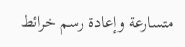متسارعة وإعادة رسم خرائط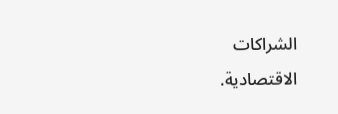الشراكات الاقتصادية.